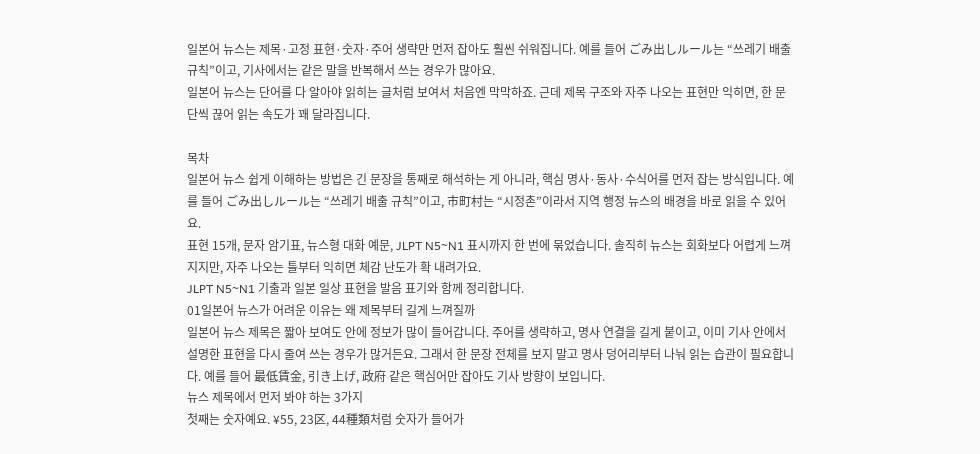일본어 뉴스는 제목·고정 표현·숫자·주어 생략만 먼저 잡아도 훨씬 쉬워집니다. 예를 들어 ごみ出しルール는 “쓰레기 배출 규칙”이고, 기사에서는 같은 말을 반복해서 쓰는 경우가 많아요.
일본어 뉴스는 단어를 다 알아야 읽히는 글처럼 보여서 처음엔 막막하죠. 근데 제목 구조와 자주 나오는 표현만 익히면, 한 문단씩 끊어 읽는 속도가 꽤 달라집니다.

목차
일본어 뉴스 쉽게 이해하는 방법은 긴 문장을 통째로 해석하는 게 아니라, 핵심 명사·동사·수식어를 먼저 잡는 방식입니다. 예를 들어 ごみ出しルール는 “쓰레기 배출 규칙”이고, 市町村는 “시정촌”이라서 지역 행정 뉴스의 배경을 바로 읽을 수 있어요.
표현 15개, 문자 암기표, 뉴스형 대화 예문, JLPT N5~N1 표시까지 한 번에 묶었습니다. 솔직히 뉴스는 회화보다 어렵게 느껴지지만, 자주 나오는 틀부터 익히면 체감 난도가 확 내려가요.
JLPT N5~N1 기출과 일본 일상 표현을 발음 표기와 함께 정리합니다.
01일본어 뉴스가 어려운 이유는 왜 제목부터 길게 느껴질까
일본어 뉴스 제목은 짧아 보여도 안에 정보가 많이 들어갑니다. 주어를 생략하고, 명사 연결을 길게 붙이고, 이미 기사 안에서 설명한 표현을 다시 줄여 쓰는 경우가 많거든요. 그래서 한 문장 전체를 보지 말고 명사 덩어리부터 나눠 읽는 습관이 필요합니다. 예를 들어 最低賃金, 引き上げ, 政府 같은 핵심어만 잡아도 기사 방향이 보입니다.
뉴스 제목에서 먼저 봐야 하는 3가지
첫째는 숫자예요. ¥55, 23区, 44種類처럼 숫자가 들어가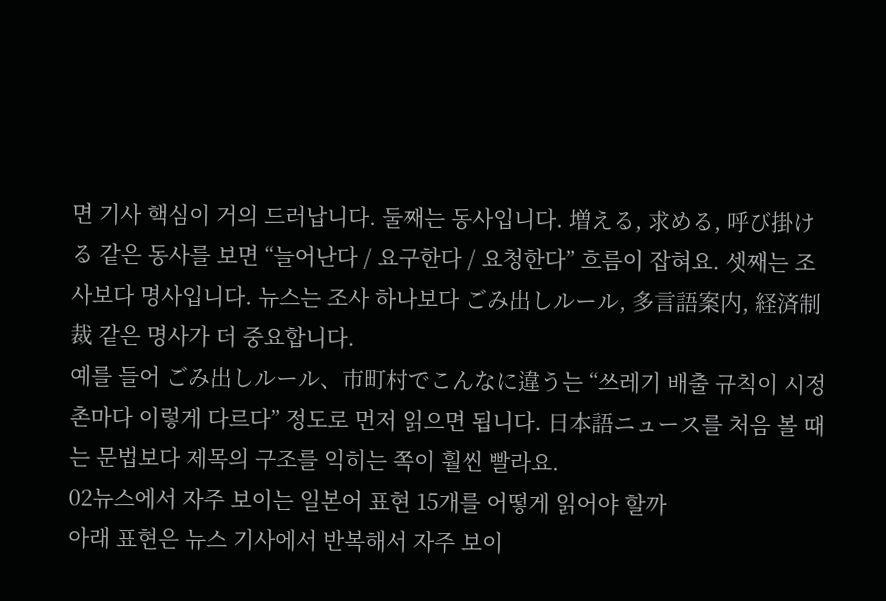면 기사 핵심이 거의 드러납니다. 둘째는 동사입니다. 増える, 求める, 呼び掛ける 같은 동사를 보면 “늘어난다 / 요구한다 / 요청한다” 흐름이 잡혀요. 셋째는 조사보다 명사입니다. 뉴스는 조사 하나보다 ごみ出しルール, 多言語案内, 経済制裁 같은 명사가 더 중요합니다.
예를 들어 ごみ出しルール、市町村でこんなに違う는 “쓰레기 배출 규칙이 시정촌마다 이렇게 다르다” 정도로 먼저 읽으면 됩니다. 日本語ニュース를 처음 볼 때는 문법보다 제목의 구조를 익히는 쪽이 훨씬 빨라요.
02뉴스에서 자주 보이는 일본어 표현 15개를 어떻게 읽어야 할까
아래 표현은 뉴스 기사에서 반복해서 자주 보이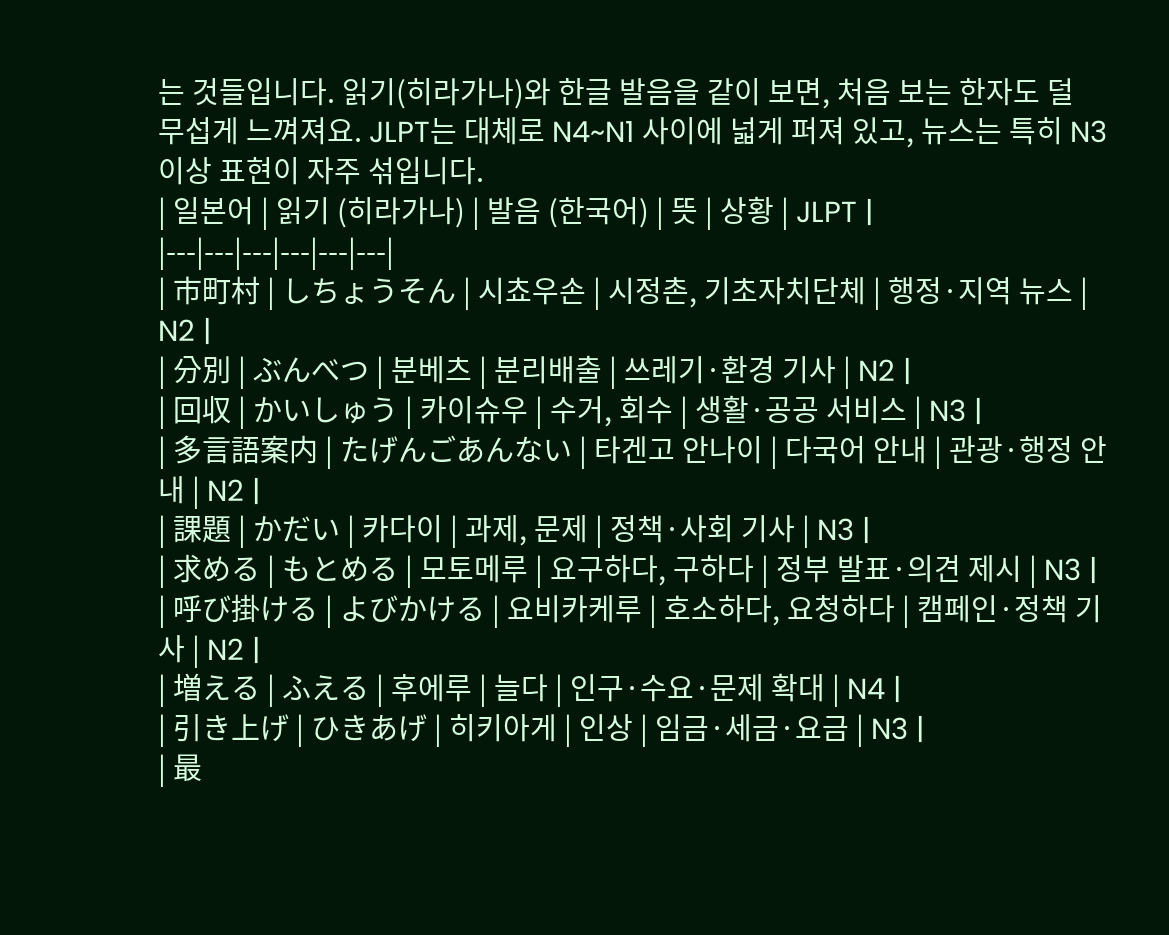는 것들입니다. 읽기(히라가나)와 한글 발음을 같이 보면, 처음 보는 한자도 덜 무섭게 느껴져요. JLPT는 대체로 N4~N1 사이에 넓게 퍼져 있고, 뉴스는 특히 N3 이상 표현이 자주 섞입니다.
| 일본어 | 읽기 (히라가나) | 발음 (한국어) | 뜻 | 상황 | JLPT |
|---|---|---|---|---|---|
| 市町村 | しちょうそん | 시쵸우손 | 시정촌, 기초자치단체 | 행정·지역 뉴스 | N2 |
| 分別 | ぶんべつ | 분베츠 | 분리배출 | 쓰레기·환경 기사 | N2 |
| 回収 | かいしゅう | 카이슈우 | 수거, 회수 | 생활·공공 서비스 | N3 |
| 多言語案内 | たげんごあんない | 타겐고 안나이 | 다국어 안내 | 관광·행정 안내 | N2 |
| 課題 | かだい | 카다이 | 과제, 문제 | 정책·사회 기사 | N3 |
| 求める | もとめる | 모토메루 | 요구하다, 구하다 | 정부 발표·의견 제시 | N3 |
| 呼び掛ける | よびかける | 요비카케루 | 호소하다, 요청하다 | 캠페인·정책 기사 | N2 |
| 増える | ふえる | 후에루 | 늘다 | 인구·수요·문제 확대 | N4 |
| 引き上げ | ひきあげ | 히키아게 | 인상 | 임금·세금·요금 | N3 |
| 最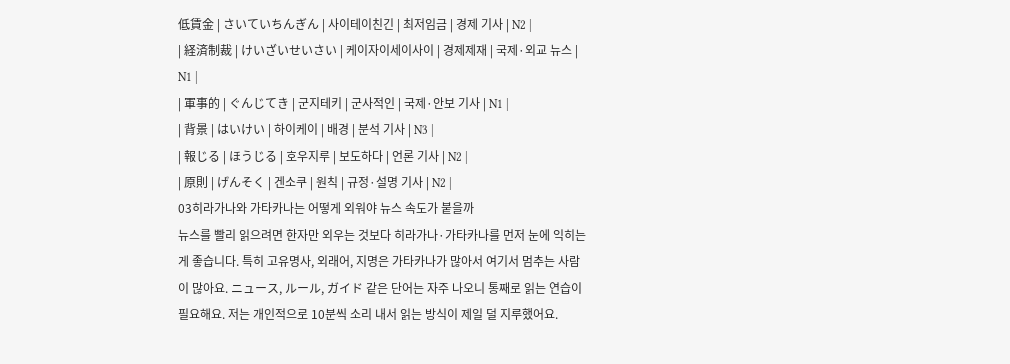低賃金 | さいていちんぎん | 사이테이친긴 | 최저임금 | 경제 기사 | N2 |
| 経済制裁 | けいざいせいさい | 케이자이세이사이 | 경제제재 | 국제·외교 뉴스 | N1 |
| 軍事的 | ぐんじてき | 군지테키 | 군사적인 | 국제·안보 기사 | N1 |
| 背景 | はいけい | 하이케이 | 배경 | 분석 기사 | N3 |
| 報じる | ほうじる | 호우지루 | 보도하다 | 언론 기사 | N2 |
| 原則 | げんそく | 겐소쿠 | 원칙 | 규정·설명 기사 | N2 |
03히라가나와 가타카나는 어떻게 외워야 뉴스 속도가 붙을까
뉴스를 빨리 읽으려면 한자만 외우는 것보다 히라가나·가타카나를 먼저 눈에 익히는 게 좋습니다. 특히 고유명사, 외래어, 지명은 가타카나가 많아서 여기서 멈추는 사람이 많아요. ニュース, ルール, ガイド 같은 단어는 자주 나오니 통째로 읽는 연습이 필요해요. 저는 개인적으로 10분씩 소리 내서 읽는 방식이 제일 덜 지루했어요.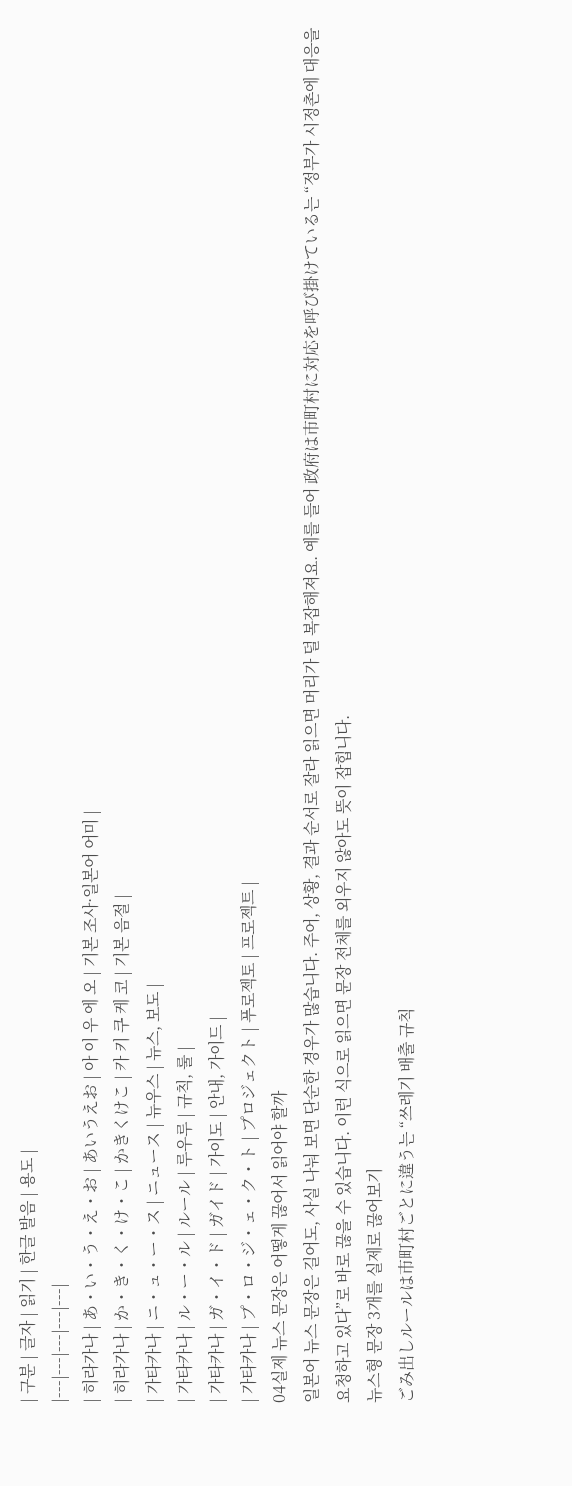| 구분 | 글자 | 읽기 | 한글 발음 | 용도 |
|---|---|---|---|---|
| 히라가나 | あ・い・う・え・お | あいうえお | 아 이 우 에 오 | 기본 조사·일본어 어미 |
| 히라가나 | か・き・く・け・こ | かきくけこ | 카 키 쿠 케 코 | 기본 음절 |
| 가타카나 | ニ・ュ・ー・ス | ニュース | 뉴우스 | 뉴스, 보도 |
| 가타카나 | ル・ー・ル | ルール | 루우루 | 규칙, 룰 |
| 가타카나 | ガ・イ・ド | ガイド | 가이도 | 안내, 가이드 |
| 가타카나 | プ・ロ・ジ・ェ・ク・ト | プロジェクト | 푸로젝토 | 프로젝트 |
04실제 뉴스 문장은 어떻게 끊어서 읽어야 할까
일본어 뉴스 문장은 길어도, 사실 나눠 보면 단순한 경우가 많습니다. 주어, 상황, 결과 순서로 잘라 읽으면 머리가 덜 복잡해져요. 예를 들어 政府は市町村に対応を呼び掛けている는 “정부가 시정촌에 대응을 요청하고 있다”로 바로 끊을 수 있습니다. 이런 식으로 읽으면 문장 전체를 외우지 않아도 뜻이 잡힙니다.
뉴스형 문장 3개를 실제로 끊어보기
ごみ出しルールは市町村ごとに違う는 “쓰레기 배출 규칙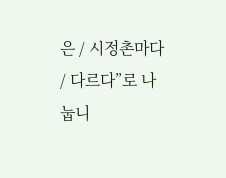은 / 시정촌마다 / 다르다”로 나눕니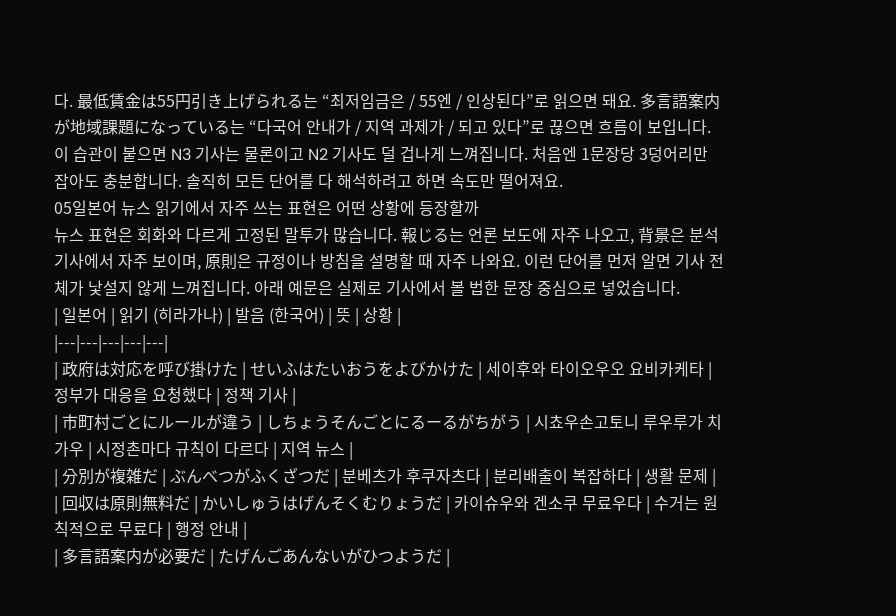다. 最低賃金は55円引き上げられる는 “최저임금은 / 55엔 / 인상된다”로 읽으면 돼요. 多言語案内が地域課題になっている는 “다국어 안내가 / 지역 과제가 / 되고 있다”로 끊으면 흐름이 보입니다.
이 습관이 붙으면 N3 기사는 물론이고 N2 기사도 덜 겁나게 느껴집니다. 처음엔 1문장당 3덩어리만 잡아도 충분합니다. 솔직히 모든 단어를 다 해석하려고 하면 속도만 떨어져요.
05일본어 뉴스 읽기에서 자주 쓰는 표현은 어떤 상황에 등장할까
뉴스 표현은 회화와 다르게 고정된 말투가 많습니다. 報じる는 언론 보도에 자주 나오고, 背景은 분석 기사에서 자주 보이며, 原則은 규정이나 방침을 설명할 때 자주 나와요. 이런 단어를 먼저 알면 기사 전체가 낯설지 않게 느껴집니다. 아래 예문은 실제로 기사에서 볼 법한 문장 중심으로 넣었습니다.
| 일본어 | 읽기 (히라가나) | 발음 (한국어) | 뜻 | 상황 |
|---|---|---|---|---|
| 政府は対応を呼び掛けた | せいふはたいおうをよびかけた | 세이후와 타이오우오 요비카케타 | 정부가 대응을 요청했다 | 정책 기사 |
| 市町村ごとにルールが違う | しちょうそんごとにるーるがちがう | 시쵸우손고토니 루우루가 치가우 | 시정촌마다 규칙이 다르다 | 지역 뉴스 |
| 分別が複雑だ | ぶんべつがふくざつだ | 분베츠가 후쿠자츠다 | 분리배출이 복잡하다 | 생활 문제 |
| 回収は原則無料だ | かいしゅうはげんそくむりょうだ | 카이슈우와 겐소쿠 무료우다 | 수거는 원칙적으로 무료다 | 행정 안내 |
| 多言語案内が必要だ | たげんごあんないがひつようだ |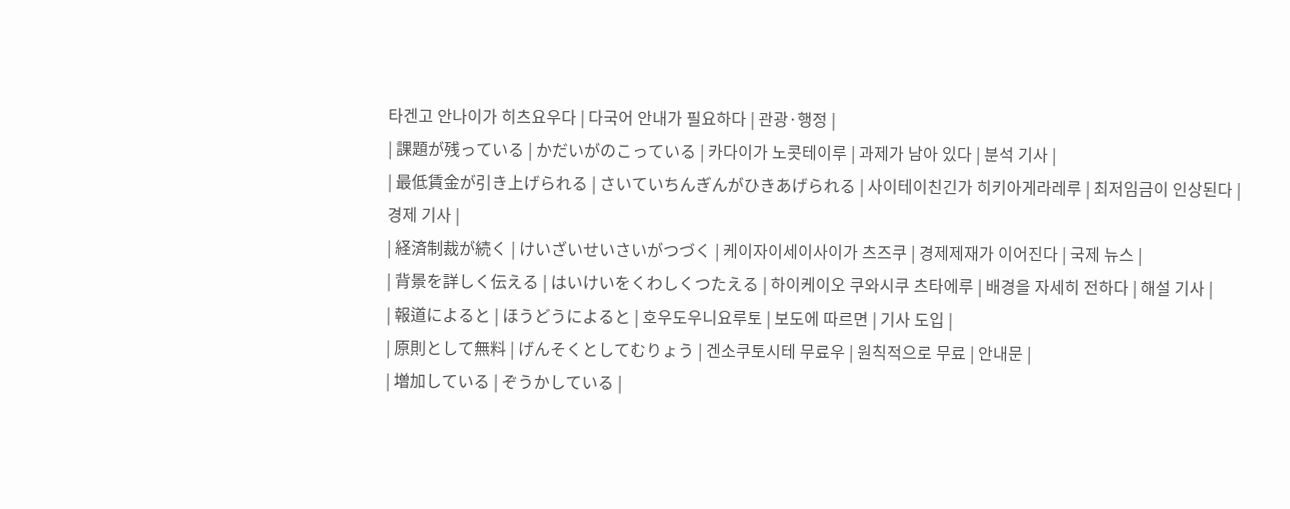타겐고 안나이가 히츠요우다 | 다국어 안내가 필요하다 | 관광·행정 |
| 課題が残っている | かだいがのこっている | 카다이가 노콧테이루 | 과제가 남아 있다 | 분석 기사 |
| 最低賃金が引き上げられる | さいていちんぎんがひきあげられる | 사이테이친긴가 히키아게라레루 | 최저임금이 인상된다 | 경제 기사 |
| 経済制裁が続く | けいざいせいさいがつづく | 케이자이세이사이가 츠즈쿠 | 경제제재가 이어진다 | 국제 뉴스 |
| 背景を詳しく伝える | はいけいをくわしくつたえる | 하이케이오 쿠와시쿠 츠타에루 | 배경을 자세히 전하다 | 해설 기사 |
| 報道によると | ほうどうによると | 호우도우니요루토 | 보도에 따르면 | 기사 도입 |
| 原則として無料 | げんそくとしてむりょう | 겐소쿠토시테 무료우 | 원칙적으로 무료 | 안내문 |
| 増加している | ぞうかしている |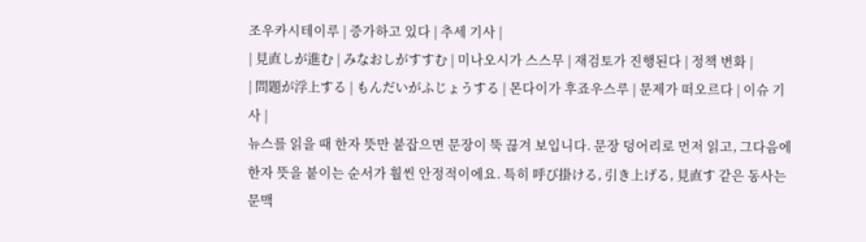조우카시테이루 | 증가하고 있다 | 추세 기사 |
| 見直しが進む | みなおしがすすむ | 미나오시가 스스무 | 재검토가 진행된다 | 정책 변화 |
| 問題が浮上する | もんだいがふじょうする | 몬다이가 후죠우스루 | 문제가 떠오르다 | 이슈 기사 |
뉴스를 읽을 때 한자 뜻만 붙잡으면 문장이 뚝 끊겨 보입니다. 문장 덩어리로 먼저 읽고, 그다음에 한자 뜻을 붙이는 순서가 훨씬 안정적이에요. 특히 呼び掛ける, 引き上げる, 見直す 같은 동사는 문맥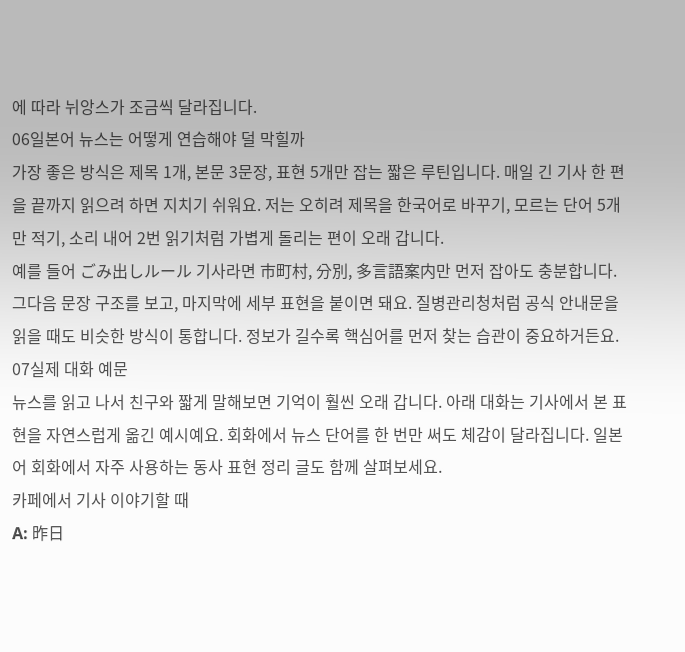에 따라 뉘앙스가 조금씩 달라집니다.
06일본어 뉴스는 어떻게 연습해야 덜 막힐까
가장 좋은 방식은 제목 1개, 본문 3문장, 표현 5개만 잡는 짧은 루틴입니다. 매일 긴 기사 한 편을 끝까지 읽으려 하면 지치기 쉬워요. 저는 오히려 제목을 한국어로 바꾸기, 모르는 단어 5개만 적기, 소리 내어 2번 읽기처럼 가볍게 돌리는 편이 오래 갑니다.
예를 들어 ごみ出しルール 기사라면 市町村, 分別, 多言語案内만 먼저 잡아도 충분합니다. 그다음 문장 구조를 보고, 마지막에 세부 표현을 붙이면 돼요. 질병관리청처럼 공식 안내문을 읽을 때도 비슷한 방식이 통합니다. 정보가 길수록 핵심어를 먼저 찾는 습관이 중요하거든요.
07실제 대화 예문
뉴스를 읽고 나서 친구와 짧게 말해보면 기억이 훨씬 오래 갑니다. 아래 대화는 기사에서 본 표현을 자연스럽게 옮긴 예시예요. 회화에서 뉴스 단어를 한 번만 써도 체감이 달라집니다. 일본어 회화에서 자주 사용하는 동사 표현 정리 글도 함께 살펴보세요.
카페에서 기사 이야기할 때
A: 昨日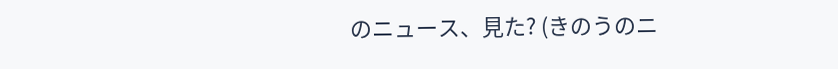のニュース、見た? (きのうのニ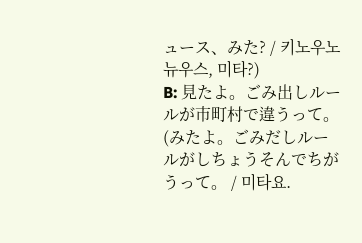ュース、みた? / 키노우노 뉴우스, 미타?)
B: 見たよ。ごみ出しルールが市町村で違うって。 (みたよ。ごみだしルールがしちょうそんでちがうって。 / 미타요.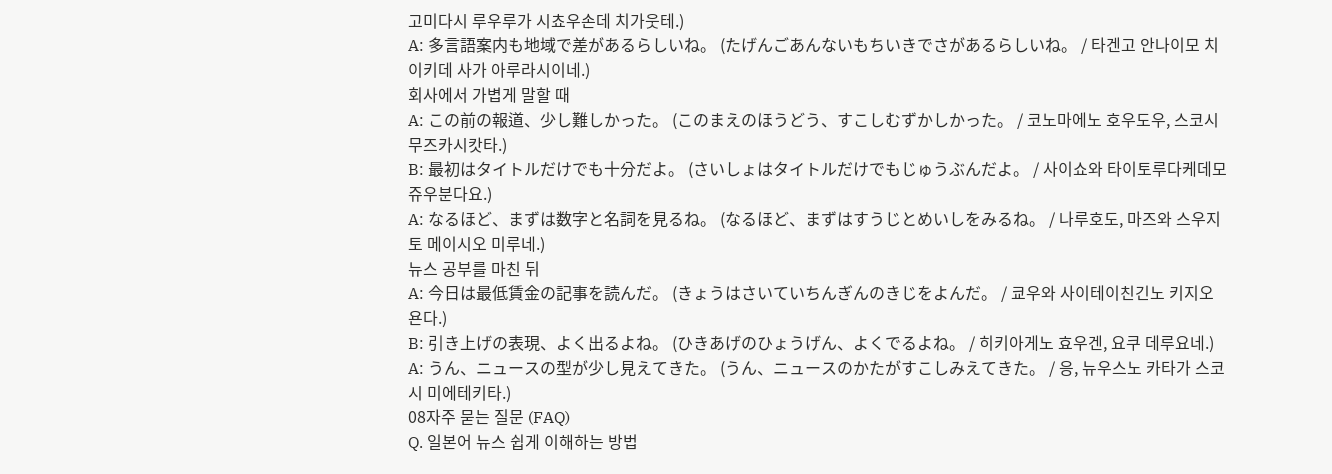고미다시 루우루가 시쵸우손데 치가웃테.)
A: 多言語案内も地域で差があるらしいね。 (たげんごあんないもちいきでさがあるらしいね。 / 타겐고 안나이모 치이키데 사가 아루라시이네.)
회사에서 가볍게 말할 때
A: この前の報道、少し難しかった。 (このまえのほうどう、すこしむずかしかった。 / 코노마에노 호우도우, 스코시 무즈카시캇타.)
B: 最初はタイトルだけでも十分だよ。 (さいしょはタイトルだけでもじゅうぶんだよ。 / 사이쇼와 타이토루다케데모 쥬우분다요.)
A: なるほど、まずは数字と名詞を見るね。 (なるほど、まずはすうじとめいしをみるね。 / 나루호도, 마즈와 스우지토 메이시오 미루네.)
뉴스 공부를 마친 뒤
A: 今日は最低賃金の記事を読んだ。 (きょうはさいていちんぎんのきじをよんだ。 / 쿄우와 사이테이친긴노 키지오 욘다.)
B: 引き上げの表現、よく出るよね。 (ひきあげのひょうげん、よくでるよね。 / 히키아게노 효우겐, 요쿠 데루요네.)
A: うん、ニュースの型が少し見えてきた。 (うん、ニュースのかたがすこしみえてきた。 / 응, 뉴우스노 카타가 스코시 미에테키타.)
08자주 묻는 질문 (FAQ)
Q. 일본어 뉴스 쉽게 이해하는 방법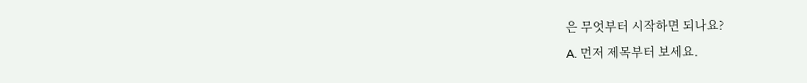은 무엇부터 시작하면 되나요?
A. 먼저 제목부터 보세요.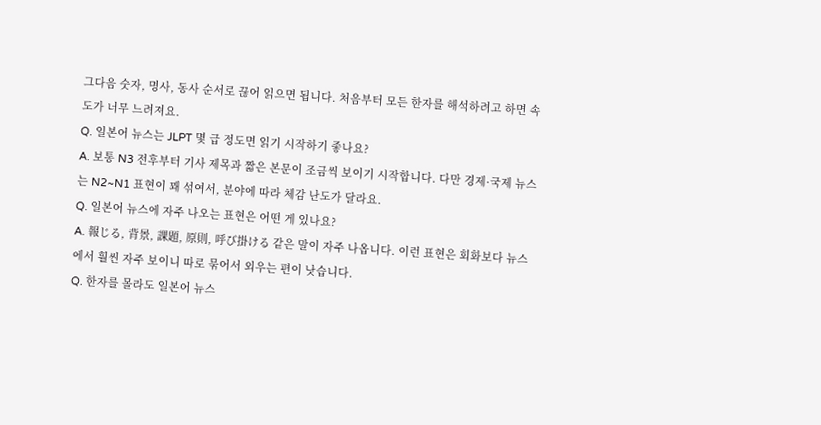그다음 숫자, 명사, 동사 순서로 끊어 읽으면 됩니다. 처음부터 모든 한자를 해석하려고 하면 속도가 너무 느려져요.
Q. 일본어 뉴스는 JLPT 몇 급 정도면 읽기 시작하기 좋나요?
A. 보통 N3 전후부터 기사 제목과 짧은 본문이 조금씩 보이기 시작합니다. 다만 경제·국제 뉴스는 N2~N1 표현이 꽤 섞여서, 분야에 따라 체감 난도가 달라요.
Q. 일본어 뉴스에 자주 나오는 표현은 어떤 게 있나요?
A. 報じる, 背景, 課題, 原則, 呼び掛ける 같은 말이 자주 나옵니다. 이런 표현은 회화보다 뉴스에서 훨씬 자주 보이니 따로 묶어서 외우는 편이 낫습니다.
Q. 한자를 몰라도 일본어 뉴스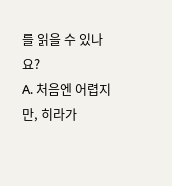를 읽을 수 있나요?
A. 처음엔 어렵지만, 히라가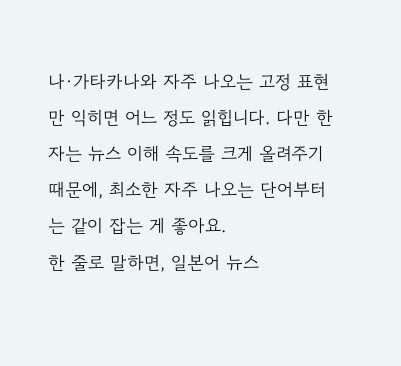나·가타카나와 자주 나오는 고정 표현만 익히면 어느 정도 읽힙니다. 다만 한자는 뉴스 이해 속도를 크게 올려주기 때문에, 최소한 자주 나오는 단어부터는 같이 잡는 게 좋아요.
한 줄로 말하면, 일본어 뉴스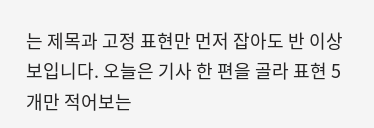는 제목과 고정 표현만 먼저 잡아도 반 이상 보입니다. 오늘은 기사 한 편을 골라 표현 5개만 적어보는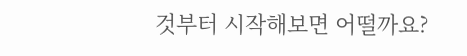것부터 시작해보면 어떨까요?